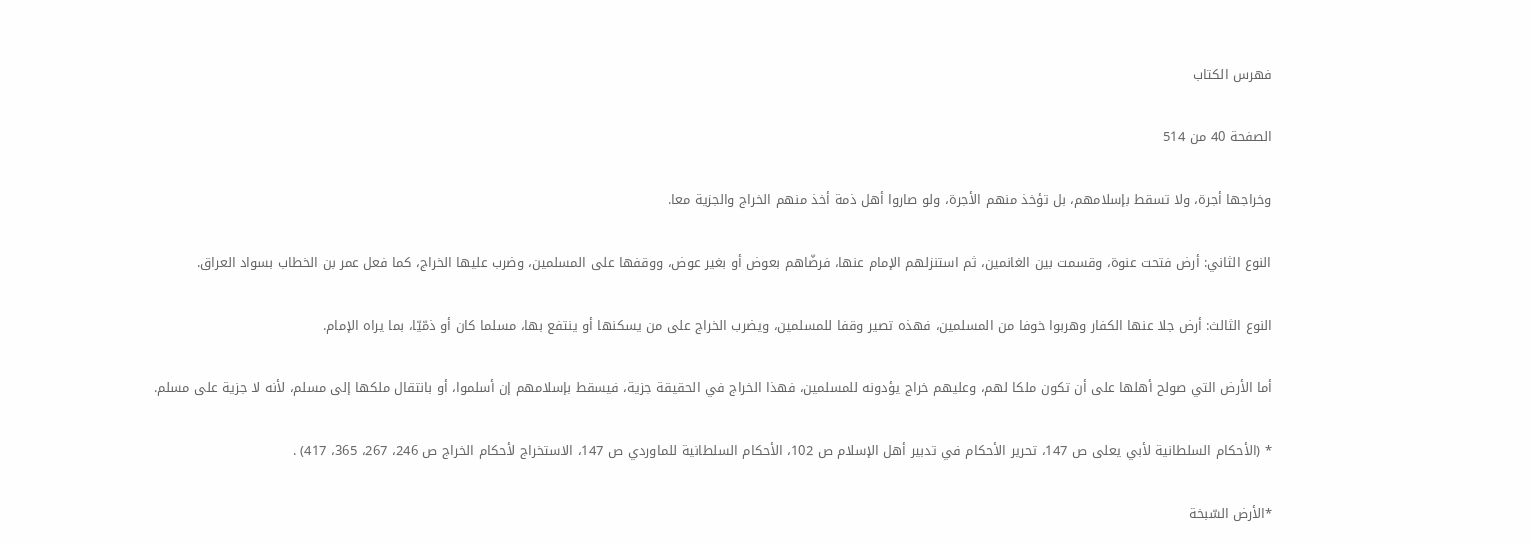فهرس الكتاب

الصفحة 40 من 514

وخراجها أجرة، ولا تسقط بإسلامهم، بل تؤخذ منهم الأجرة، ولو صاروا أهل ذمة أخذ منهم الخراج والجزية معا.

النوع الثاني: أرض فتحت عنوة، وقسمت بين الغانمين، ثم استنزلهم الإمام عنها، فرضّاهم بعوض أو بغير عوض، ووقفها على المسلمين، وضرب عليها الخراج، كما فعل عمر بن الخطاب بسواد العراق.

النوع الثالث: أرض جلا عنها الكفار وهربوا خوفا من المسلمين، فهذه تصير وقفا للمسلمين، ويضرب الخراج على من يسكنها أو ينتفع بها، مسلما كان أو ذمّيّا، بما يراه الإمام.

أما الأرض التي صولح أهلها على أن تكون ملكا لهم، وعليهم خراج يؤدونه للمسلمين، فهذا الخراج في الحقيقة جزية، فيسقط بإسلامهم إن أسلموا، أو بانتقال ملكها إلى مسلم، لأنه لا جزية على مسلم.

* (الأحكام السلطانية لأبي يعلى ص 147، تحرير الأحكام في تدبير أهل الإسلام ص 102، الأحكام السلطانية للماوردي ص 147، الاستخراج لأحكام الخراج ص 246، 267، 365، 417) .

*الأرض السّبخة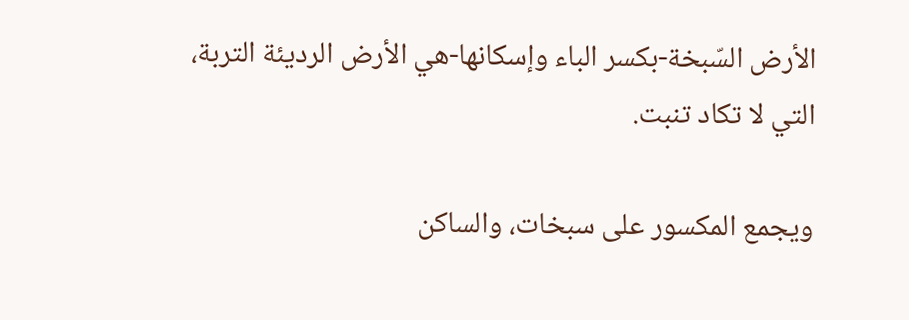الأرض السّبخة-بكسر الباء وإسكانها-هي الأرض الرديئة التربة، التي لا تكاد تنبت.

ويجمع المكسور على سبخات، والساكن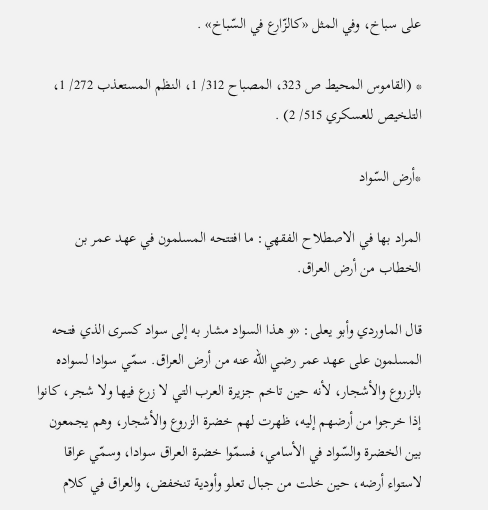على سباخ، وفي المثل «كالزّارع في السّباخ» .

* (القاموس المحيط ص 323، المصباح 312/ 1، النظم المستعذب 272/ 1، التلخيص للعسكري 515/ 2) .

*أرض السّواد

المراد بها في الاصطلاح الفقهي: ما افتتحه المسلمون في عهد عمر بن الخطاب من أرض العراق.

قال الماوردي وأبو يعلى: «و هذا السواد مشار به إلى سواد كسرى الذي فتحه المسلمون على عهد عمر رضي اللّه عنه من أرض العراق. سمّي سوادا لسواده بالزروع والأشجار، لأنه حين تاخم جزيرة العرب التي لا زرع فيها ولا شجر، كانوا إذا خرجوا من أرضهم إليه، ظهرت لهم خضرة الزروع والأشجار، وهم يجمعون بين الخضرة والسّواد في الأسامي، فسمّوا خضرة العراق سوادا، وسمّي عراقا لاستواء أرضه، حين خلت من جبال تعلو وأودية تنخفض، والعراق في كلام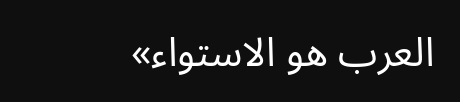العرب هو الاستواء»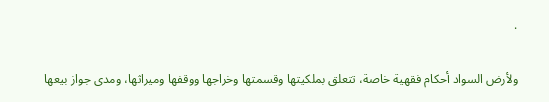.

ولأرض السواد أحكام فقهية خاصة، تتعلق بملكيتها وقسمتها وخراجها ووقفها وميراثها، ومدى جواز بيعها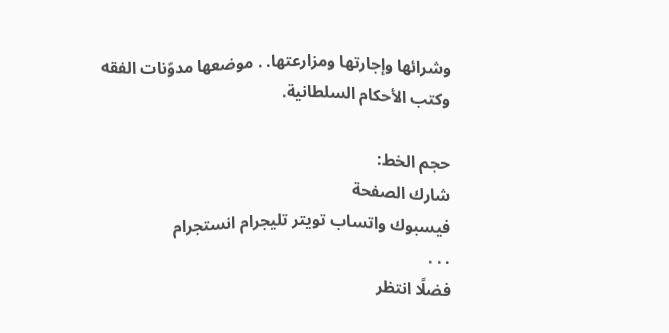وشرائها وإجارتها ومزارعتها. . موضعها مدوّنات الفقه وكتب الأحكام السلطانية.

حجم الخط:
شارك الصفحة
فيسبوك واتساب تويتر تليجرام انستجرام
. . .
فضلًا انتظر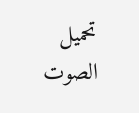تحميل الصوت